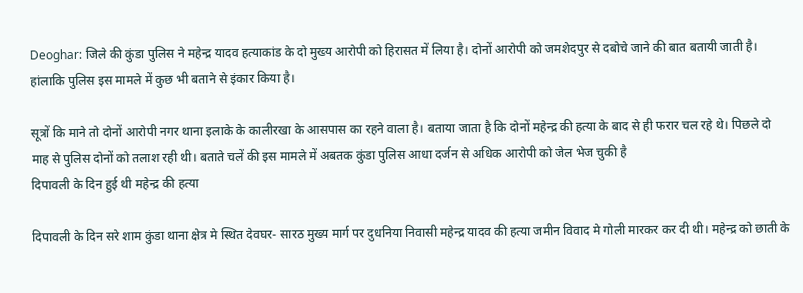Deoghar: जिले की कुंडा पुलिस ने महेन्द्र यादव हत्याकांड के दो मुख्य आरोपी को हिरासत में लिया है। दोनों आरोपी को जमशेदपुर से दबोचे जाने की बात बतायी जाती है। हांलाकि पुलिस इस मामले में कुछ भी बताने से इंकार किया है।

सूत्रों कि माने तो दोनों आरोपी नगर थाना इलाके के कालीरखा के आसपास का रहने वाला है। बताया जाता है कि दोनों महेन्द्र की हत्या के बाद से ही फरार चल रहे थे। पिछले दो माह से पुलिस दोनों को तलाश रही थी। बताते चलें की इस मामले में अबतक कुंडा पुलिस आधा दर्जन से अधिक आरोपी को जेल भेज चुकी है
दिपावली के दिन हुई थी महेन्द्र की हत्या

दिपावली के दिन सरे शाम कुंडा थाना क्षेत्र मे स्थित देवघर- सारठ मुख्य मार्ग पर दुधनिया निवासी महेन्द्र यादव की हत्या जमीन विवाद मे गोली मारकर कर दी थी। महेन्द्र को छाती के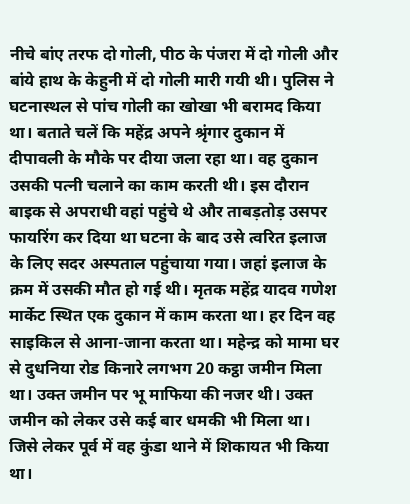नीचे बांए तरफ दो गोली, पीठ के पंजरा में दो गोली और बांये हाथ के केहुनी में दो गोली मारी गयी थी। पुलिस ने घटनास्थल से पांच गोली का खोखा भी बरामद किया था। बताते चलें कि महेंद्र अपने श्रृंगार दुकान में दीपावली के मौके पर दीया जला रहा था। वह दुकान उसकी पत्नी चलाने का काम करती थी। इस दौरान बाइक से अपराधी वहां पहुंचे थे और ताबड़तोड़ उसपर फायरिंग कर दिया था घटना के बाद उसे त्वरित इलाज के लिए सदर अस्पताल पहुंचाया गया। जहां इलाज के क्रम में उसकी मौत हो गई थी। मृतक महेंद्र यादव गणेश मार्केट स्थित एक दुकान में काम करता था। हर दिन वह साइकिल से आना-जाना करता था। महेन्द्र को मामा घर से दुधनिया रोड किनारे लगभग 20 कट्ठा जमीन मिला था। उक्त जमीन पर भू माफिया की नजर थी। उक्त जमीन को लेकर उसे कई बार धमकी भी मिला था। जिसे लेकर पूर्व में वह कुंडा थाने में शिकायत भी किया था।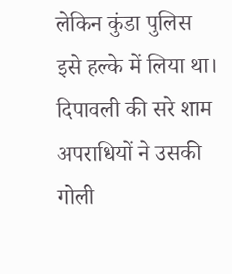लेकिन कुंडा पुलिस इसे हल्के में लिया था। दिपावली की सरे शाम अपराधियों ने उसकी गोली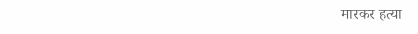मारकर हत्या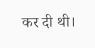कर दी थी।